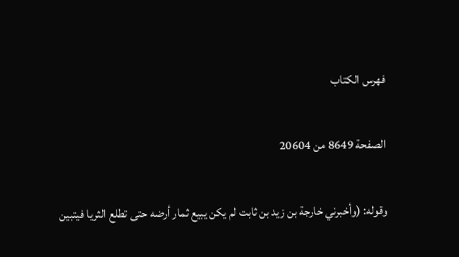فهرس الكتاب

الصفحة 8649 من 20604

وقوله: (وأخبرني خارجة بن زيد بن ثابت لم يكن يبيع ثمار أرضه حتى تطلع الثريا فيتبين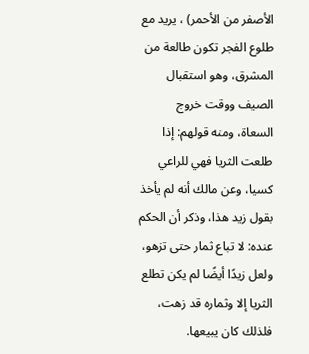الأصفر من الأحمر) ، يريد مع طلوع الفجر تكون طالعة من المشرق، وهو استقبال الصيف ووقت خروج السعاة، ومنه قولهم: إذا طلعت الثريا فهي للراعي كسيا، وعن مالك أنه لم يأخذ بقول زيد هذا، وذكر أن الحكم عنده: لا تباع ثمار حتى تزهو، ولعل زيدًا أيضًا لم يكن تطلع الثريا إلا وثماره قد زهت، فلذلك كان يبيعها.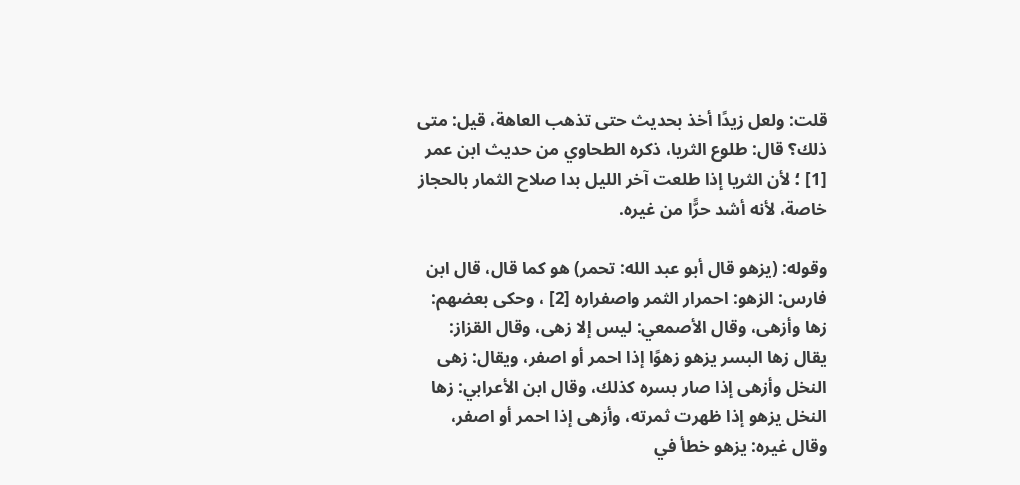قلت: ولعل زيدًا أخذ بحديث حتى تذهب العاهة، قيل: متى ذلك؟ قال: طلوع الثريا، ذكره الطحاوي من حديث ابن عمر [1] ؛ لأن الثريا إذا طلعت آخر الليل بدا صلاح الثمار بالحجاز خاصة، لأنه أشد حرًّا من غيره.

وقوله: (يزهو قال أبو عبد الله: تحمر) هو كما قال، قال ابن فارس: الزهو: احمرار الثمر واصفراره [2] ، وحكى بعضهم: زها وأزهى، وقال الأصمعي: ليس إلا زهى، وقال القزاز: يقال زها البسر يزهو زهوًا إذا احمر أو اصفر، ويقال: زهى النخل وأزهى إذا صار بسره كذلك، وقال ابن الأعرابي: زها النخل يزهو إذا ظهرت ثمرته، وأزهى إذا احمر أو اصفر، وقال غيره: يزهو خطأ في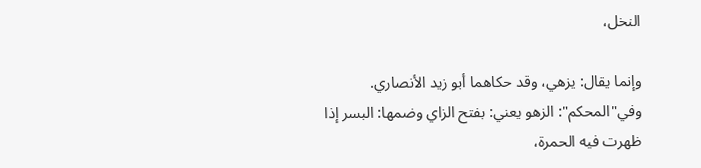النخل،

وإنما يقال: يزهي، وقد حكاهما أبو زيد الأنصاري. وفي"المحكم": الزهو يعني: بفتح الزاي وضمها: البسر إذا ظهرت فيه الحمرة،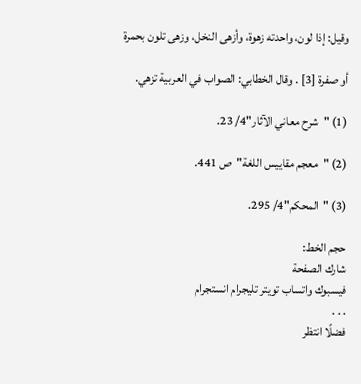وقيل: إذا لون، واحدته زهوة، وأزهى النخل، وزهى تلون بحمرة

أو صفرة [3] . وقال الخطابي: الصواب في العربية تزهي.

(1) "شرح معاني الآثار"4/ 23.

(2) "معجم مقاييس اللغة"ص 441.

(3) "المحكم"4/ 295.

حجم الخط:
شارك الصفحة
فيسبوك واتساب تويتر تليجرام انستجرام
. . .
فضلًا انتظر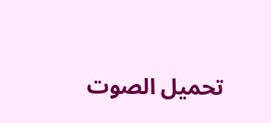تحميل الصوت